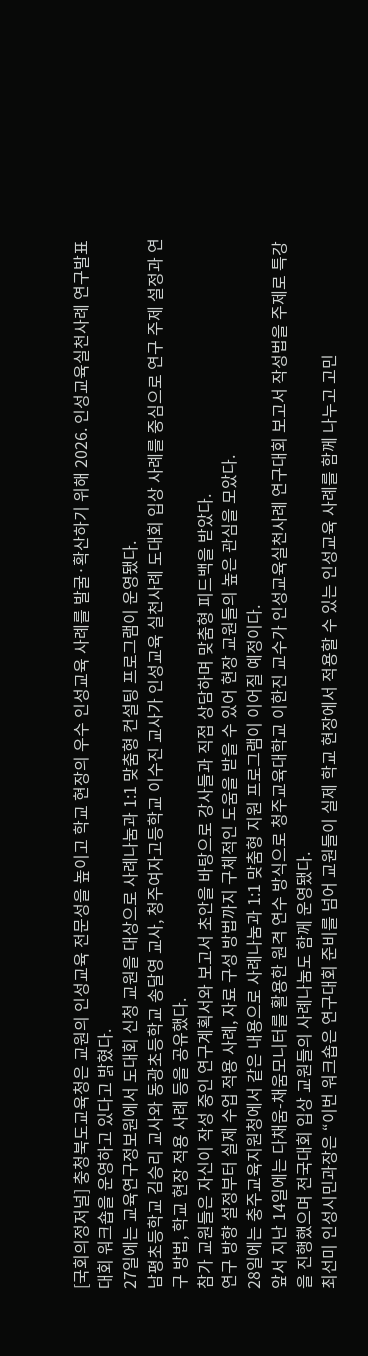[국회의정저널] 충청북도교육청은 교원의 인성교육 전문성을 높이고 학교 현장의 우수 인성교육 사례를 발굴·확산하기 위해 2026. 인성교육실천사례 연구발표 대회 워크숍을 운영하고 있다고 밝혔다.
27일에는 교육연구정보원에서 도대회 신청 교원을 대상으로 사례나눔과 1:1 맞춤형 컨설팅 프로그램이 운영됐다.
남평초등학교 김승리 교사와 동광초등학교 송달영 교사, 청주여자고등학교 이수진 교사가 인성교육 실천사례 도대회 입상 사례를 중심으로 연구 주제 설정과 연구 방법, 학교 현장 적용 사례 등을 공유했다.
참가 교원들은 자신이 작성 중인 연구계획서와 보고서 초안을 바탕으로 강사들과 직접 상담하며 맞춤형 피드백을 받았다.
연구 방향 설정부터 실제 수업 적용 사례, 자료 구성 방법까지 구체적인 도움을 받을 수 있어 현장 교원들의 높은 관심을 모았다.
28일에는 충주교육지원청에서 같은 내용으로 사례나눔과 1:1 맞춤형 지원 프로그램이 이어질 예정이다.
앞서 지난 14일에는 다채움-채움모니터를 활용한 원격 연수 방식으로 청주교육대학교 이한진 교수가 인성교육실천사례 연구대회 보고서 작성법을 주제로 특강을 진행했으며 전국대회 입상 교원들의 사례나눔도 함께 운영됐다.
최선미 인성시민과장은 “이번 워크숍은 연구대회 준비를 넘어 교원들이 실제 학교 현장에서 적용할 수 있는 인성교육 사례를 함께 나누고 고민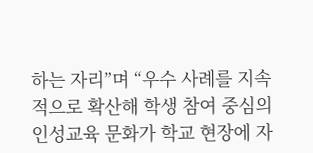하는 자리”며 “우수 사례를 지속적으로 확산해 학생 참여 중심의 인성교육 문화가 학교 현장에 자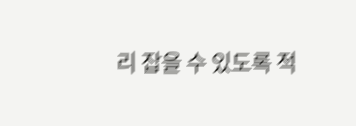리 잡을 수 있도록 적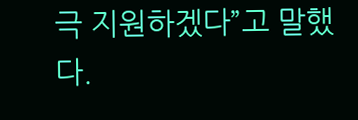극 지원하겠다”고 말했다.